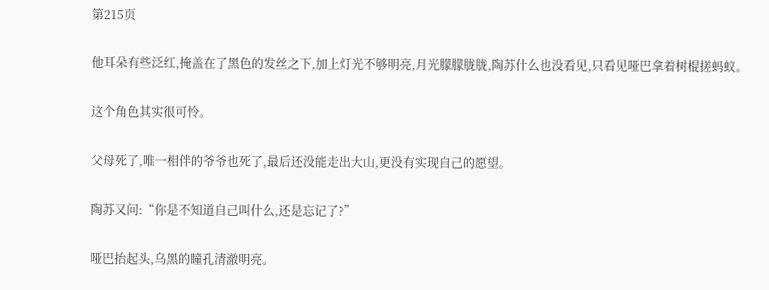第215页

他耳朵有些泛红,掩盖在了黑色的发丝之下,加上灯光不够明亮,月光朦朦胧胧,陶苏什么也没看见,只看见哑巴拿着树棍搓蚂蚁。

这个角色其实很可怜。

父母死了,唯一相伴的爷爷也死了,最后还没能走出大山,更没有实现自己的愿望。

陶苏又问:“你是不知道自己叫什么,还是忘记了?”

哑巴抬起头,乌黑的瞳孔清澈明亮。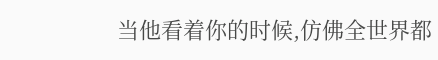当他看着你的时候,仿佛全世界都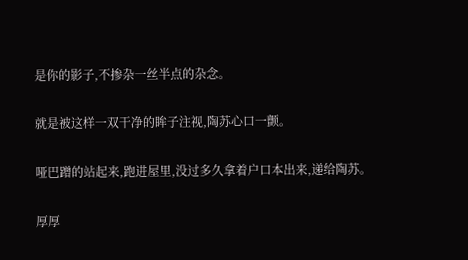是你的影子,不掺杂一丝半点的杂念。

就是被这样一双干净的眸子注视,陶苏心口一颤。

哑巴蹭的站起来,跑进屋里,没过多久拿着户口本出来,递给陶苏。

厚厚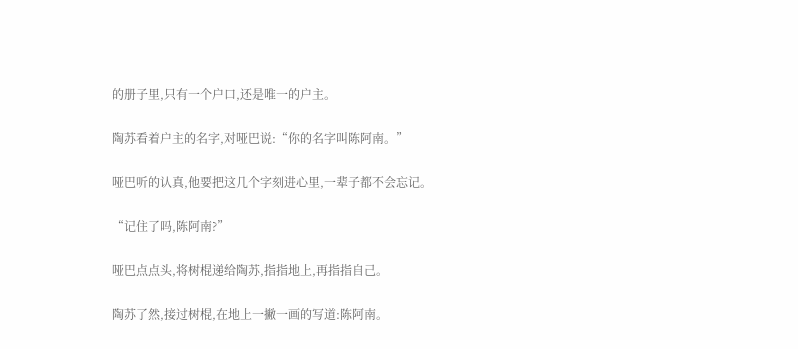的册子里,只有一个户口,还是唯一的户主。

陶苏看着户主的名字,对哑巴说:“你的名字叫陈阿南。”

哑巴听的认真,他要把这几个字刻进心里,一辈子都不会忘记。

“记住了吗,陈阿南?”

哑巴点点头,将树棍递给陶苏,指指地上,再指指自己。

陶苏了然,接过树棍,在地上一撇一画的写道:陈阿南。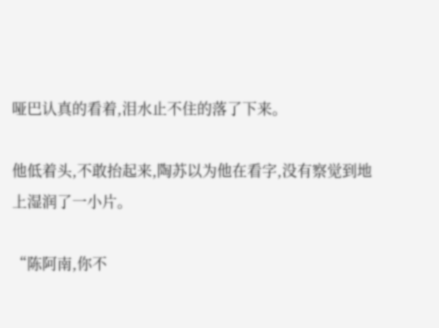哑巴认真的看着,泪水止不住的落了下来。

他低着头,不敢抬起来,陶苏以为他在看字,没有察觉到地上湿润了一小片。

“陈阿南,你不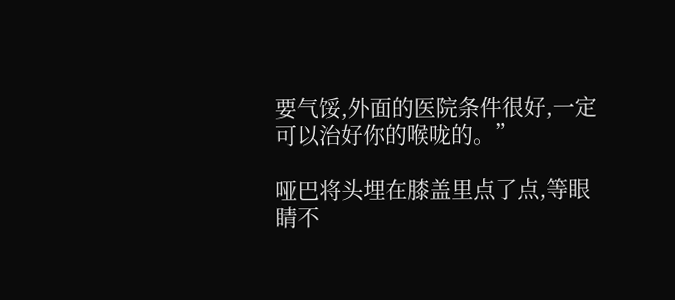要气馁,外面的医院条件很好,一定可以治好你的喉咙的。”

哑巴将头埋在膝盖里点了点,等眼睛不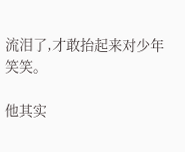流泪了,才敢抬起来对少年笑笑。

他其实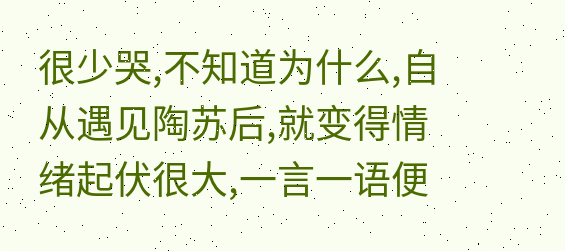很少哭,不知道为什么,自从遇见陶苏后,就变得情绪起伏很大,一言一语便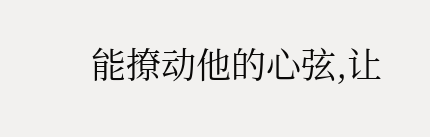能撩动他的心弦,让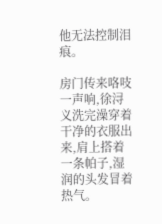他无法控制泪痕。

房门传来咯吱一声响,徐浔义洗完澡穿着干净的衣服出来,肩上搭着一条帕子,湿润的头发冒着热气。